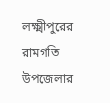লক্ষ্মীপুরের রামগতি উপজেলার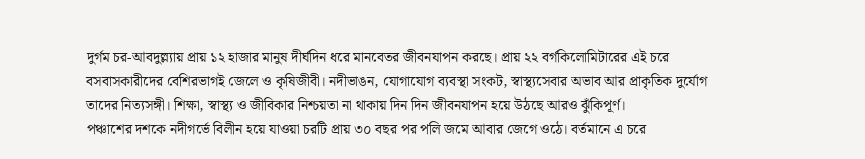দুর্গম চর-আবদুল্ল্যায় প্রায় ১২ হাজার মানুষ দীর্ঘদিন ধরে মানবেতর জীবনযাপন করছে। প্রায় ২২ বর্গকিলোমিটারের এই চরে বসবাসকারীদের বেশিরভাগই জেলে ও কৃষিজীবী। নদীভাঙন, যোগাযোগ ব্যবস্থা সংকট, স্বাস্থ্যসেবার অভাব আর প্রাকৃতিক দুর্যোগ তাদের নিত্যসঙ্গী। শিক্ষা, স্বাস্থ্য ও জীবিকার নিশ্চয়তা না থাকায় দিন দিন জীবনযাপন হয়ে উঠছে আরও ঝুঁকিপূর্ণ।
পঞ্চাশের দশকে নদীগর্ভে বিলীন হয়ে যাওয়া চরটি প্রায় ৩০ বছর পর পলি জমে আবার জেগে ওঠে। বর্তমানে এ চরে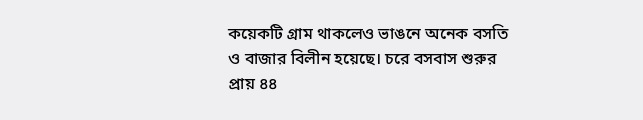কয়েকটি গ্রাম থাকলেও ভাঙনে অনেক বসতি ও বাজার বিলীন হয়েছে। চরে বসবাস শুরুর প্রায় ৪৪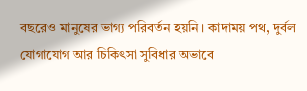বছরেও মানুষের ভাগ্য পরিবর্তন হয়নি। কাদাময় পথ, দুর্বল যোগাযোগ আর চিকিৎসা সুবিধার অভাবে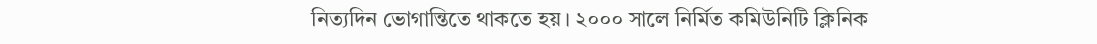নিত্যদিন ভোগান্তিতে থাকতে হয়। ২০০০ সালে নির্মিত কমিউনিটি ক্লিনিক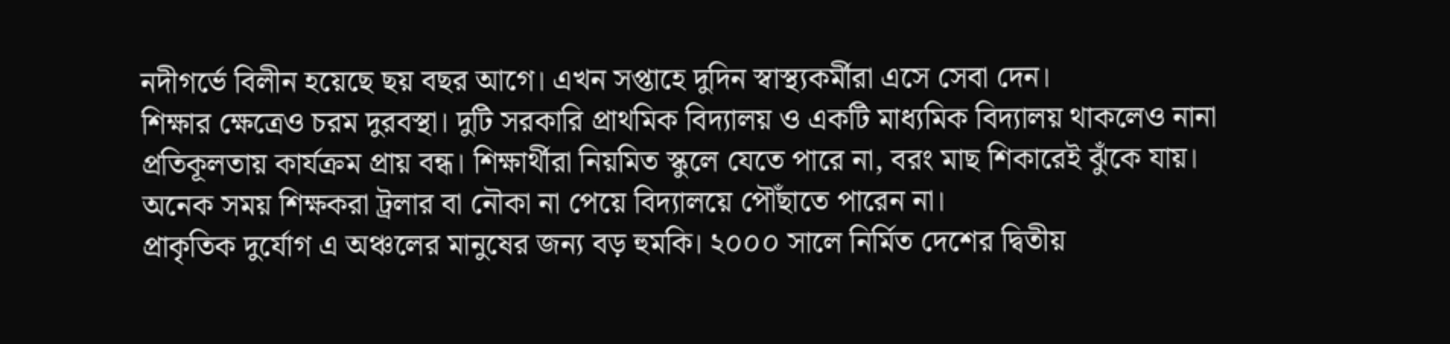নদীগর্ভে বিলীন হয়েছে ছয় বছর আগে। এখন সপ্তাহে দুদিন স্বাস্থ্যকর্মীরা এসে সেবা দেন।
শিক্ষার ক্ষেত্রেও চরম দুরবস্থা। দুটি সরকারি প্রাথমিক বিদ্যালয় ও একটি মাধ্যমিক বিদ্যালয় থাকলেও নানা প্রতিকূলতায় কার্যক্রম প্রায় বন্ধ। শিক্ষার্থীরা নিয়মিত স্কুলে যেতে পারে না, বরং মাছ শিকারেই ঝুঁকে যায়। অনেক সময় শিক্ষকরা ট্রলার বা নৌকা না পেয়ে বিদ্যালয়ে পৌঁছাতে পারেন না।
প্রাকৃতিক দুর্যোগ এ অঞ্চলের মানুষের জন্য বড় হুমকি। ২০০০ সালে নির্মিত দেশের দ্বিতীয়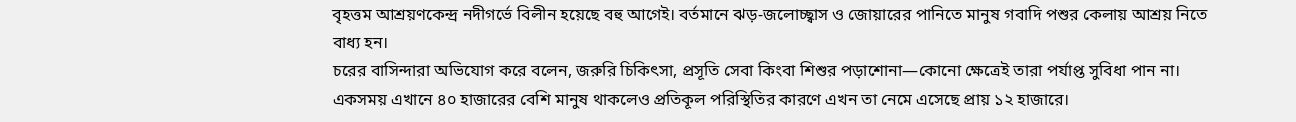বৃহত্তম আশ্রয়ণকেন্দ্র নদীগর্ভে বিলীন হয়েছে বহু আগেই। বর্তমানে ঝড়-জলোচ্ছ্বাস ও জোয়ারের পানিতে মানুষ গবাদি পশুর কেলায় আশ্রয় নিতে বাধ্য হন।
চরের বাসিন্দারা অভিযোগ করে বলেন, জরুরি চিকিৎসা, প্রসূতি সেবা কিংবা শিশুর পড়াশোনা—কোনো ক্ষেত্রেই তারা পর্যাপ্ত সুবিধা পান না। একসময় এখানে ৪০ হাজারের বেশি মানুষ থাকলেও প্রতিকূল পরিস্থিতির কারণে এখন তা নেমে এসেছে প্রায় ১২ হাজারে।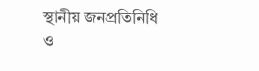স্থানীয় জনপ্রতিনিধি ও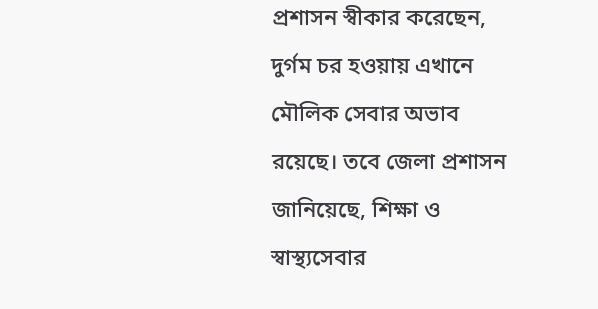প্রশাসন স্বীকার করেছেন, দুর্গম চর হওয়ায় এখানে মৌলিক সেবার অভাব রয়েছে। তবে জেলা প্রশাসন জানিয়েছে, শিক্ষা ও স্বাস্থ্যসেবার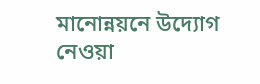মানোন্নয়নে উদ্যোগ নেওয়া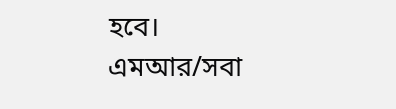হবে।
এমআর/সবা